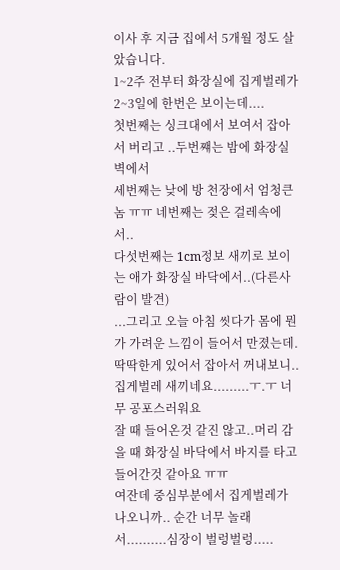이사 후 지금 집에서 5개월 정도 살았습니다.
1~2주 전부터 화장실에 집게벌레가 2~3일에 한번은 보이는데....
첫번째는 싱크대에서 보여서 잡아서 버리고 ..두번쨰는 밤에 화장실 벽에서
세번째는 낮에 방 천장에서 엄청큰놈 ㅠㅠ 네번째는 젖은 걸레속에서..
다섯번째는 1cm정보 새끼로 보이는 애가 화장실 바닥에서..(다른사람이 발견)
...그리고 오늘 아침 씻다가 몸에 뭔가 가려운 느낌이 들어서 만졌는데.
딱딱한게 있어서 잡아서 꺼내보니.. 집게벌레 새끼네요.........ㅜ.ㅜ 너무 공포스러워요
잘 때 들어온것 같진 않고..머리 감을 때 화장실 바닥에서 바지를 타고 들어간것 같아요 ㅠㅠ
여잔데 중심부분에서 집게벌레가 나오니까.. 순간 너무 놀래서..........심장이 벌렁벌렁.....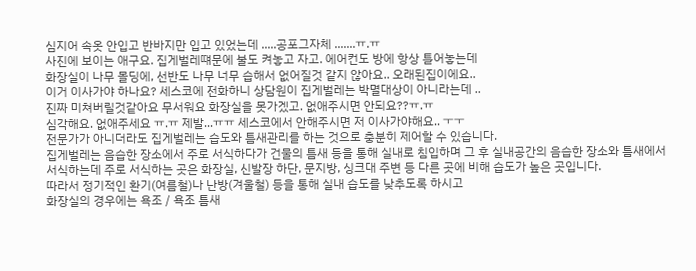심지어 속옷 안입고 반바지만 입고 있었는데 .....공포그자체 .......ㅠ.ㅠ
사진에 보이는 애구요. 집게벌레떄문에 불도 켜놓고 자고. 에어컨도 방에 항상 틀어놓는데
화장실이 나무 몰딩에, 선반도 나무 너무 습해서 없어질것 같지 않아요.. 오래된집이에요..
이거 이사가야 하나요? 세스코에 전화하니 상담원이 집게벌레는 박멸대상이 아니라는데 ..
진짜 미쳐버릴것같아요 무서워요 화장실을 못가겠고. 없애주시면 안되요??ㅠ.ㅠ
심각해요. 없애주세요 ㅠ.ㅠ 제발...ㅠㅠ 세스코에서 안해주시면 저 이사가야해요.. ㅜㅜ
전문가가 아니더라도 집게벌레는 습도와 틈새관리를 하는 것으로 충분히 제어할 수 있습니다.
집게벌레는 음습한 장소에서 주로 서식하다가 건물의 틈새 등을 통해 실내로 침입하며 그 후 실내공간의 음습한 장소와 틈새에서
서식하는데 주로 서식하는 곳은 화장실, 신발장 하단, 문지방, 싱크대 주변 등 다른 곳에 비해 습도가 높은 곳입니다.
따라서 정기적인 환기(여름철)나 난방(겨울철) 등을 통해 실내 습도를 낮추도록 하시고
화장실의 경우에는 욕조 / 욕조 틈새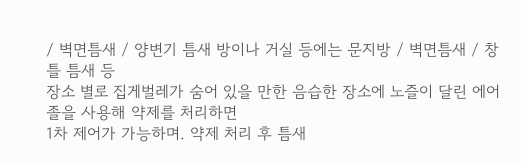/ 벽면틈새 / 양변기 틈새 방이나 거실 등에는 문지방 / 벽면틈새 / 창틀 틈새 등
장소 별로 집게벌레가 숨어 있을 만한 음습한 장소에 노즐이 달린 에어졸을 사용해 약제를 처리하면
1차 제어가 가능하며. 약제 처리 후 틈새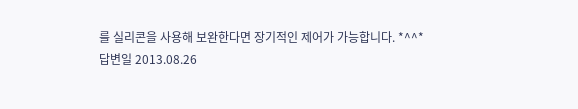를 실리콘을 사용해 보완한다면 장기적인 제어가 가능합니다. *^^*
답변일 2013.08.26